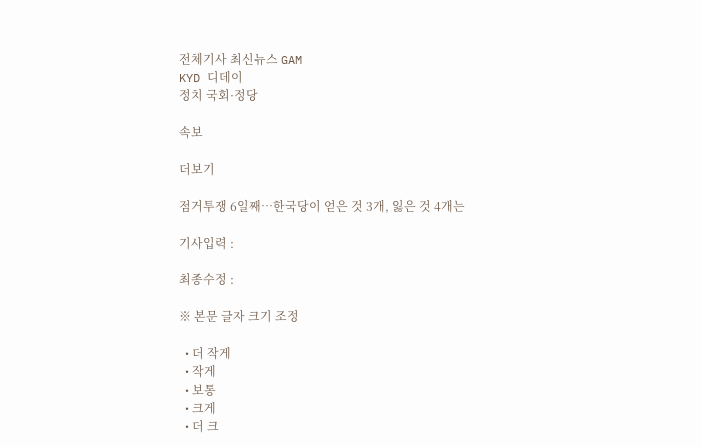전체기사 최신뉴스 GAM
KYD 디데이
정치 국회·정당

속보

더보기

점거투쟁 6일째…한국당이 얻은 것 3개, 잃은 것 4개는

기사입력 :

최종수정 :

※ 본문 글자 크기 조정

  • 더 작게
  • 작게
  • 보통
  • 크게
  • 더 크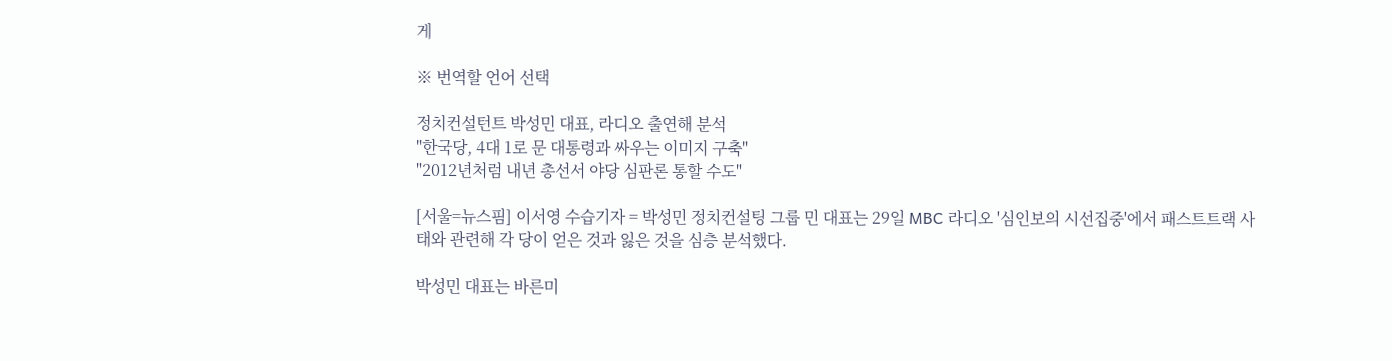게

※ 번역할 언어 선택

정치컨설턴트 박성민 대표, 라디오 출연해 분석
"한국당, 4대 1로 문 대통령과 싸우는 이미지 구축"
"2012년처럼 내년 총선서 야당 심판론 통할 수도"

[서울=뉴스핌] 이서영 수습기자 = 박성민 정치컨설팅 그룹 민 대표는 29일 MBC 라디오 '심인보의 시선집중'에서 패스트트랙 사태와 관련해 각 당이 얻은 것과 잃은 것을 심층 분석했다.

박성민 대표는 바른미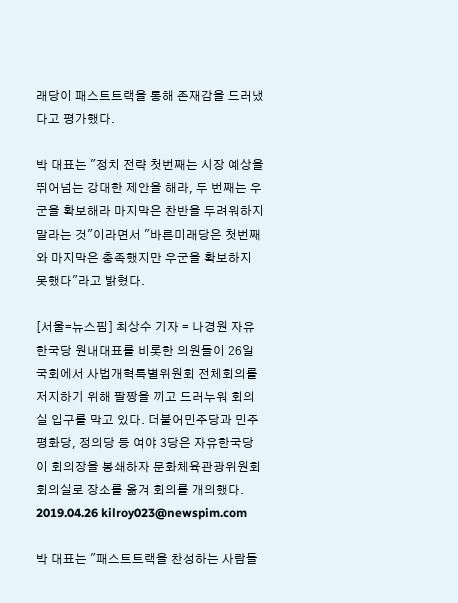래당이 패스트트랙을 통해 존재감을 드러냈다고 평가했다.

박 대표는 "정치 전략 첫번째는 시장 예상을 뛰어넘는 강대한 제안을 해라, 두 번째는 우군을 확보해라 마지막은 찬반을 두려워하지 말라는 것"이라면서 "바른미래당은 첫번째와 마지막은 충족했지만 우군을 확보하지 못했다"라고 밝혔다.

[서울=뉴스핌] 최상수 기자 = 나경원 자유한국당 원내대표를 비롯한 의원들이 26일 국회에서 사법개혁특별위원회 전체회의를 저지하기 위해 팔짱을 끼고 드러누워 회의실 입구를 막고 있다. 더불어민주당과 민주평화당, 정의당 등 여야 3당은 자유한국당이 회의장을 봉쇄하자 문화체육관광위원회 회의실로 장소를 옮겨 회의를 개의했다. 2019.04.26 kilroy023@newspim.com

박 대표는 "패스트트랙을 찬성하는 사람들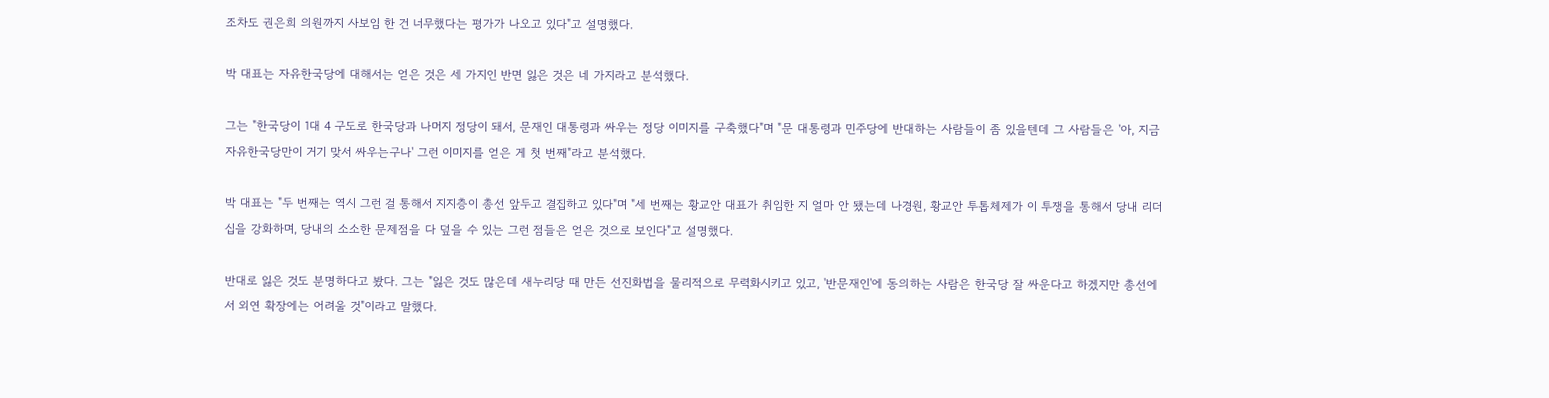조차도 권은희 의원까지 사보임 한 건 너무했다는 평가가 나오고 있다"고 설명했다.

박 대표는 자유한국당에 대해서는 얻은 것은 세 가지인 반면 잃은 것은 네 가지라고 분석했다.

그는 "한국당이 1대 4 구도로 한국당과 나머지 정당이 돼서, 문재인 대통령과 싸우는 정당 이미지를 구축했다"며 "문 대통령과 민주당에 반대하는 사람들이 좀 있을텐데 그 사람들은 '아, 지금 자유한국당만이 거기 맞서 싸우는구나' 그런 이미지를 얻은 게 첫 번째"라고 분석했다.

박 대표는 "두 번째는 역시 그런 걸 통해서 지지층이 총선 앞두고 결집하고 있다"며 "세 번째는 황교안 대표가 취임한 지 얼마 안 됐는데 나경원, 황교안 투톱체제가 이 투쟁을 통해서 당내 리더십을 강화하며, 당내의 소소한 문제점을 다 덮을 수 있는 그런 점들은 얻은 것으로 보인다"고 설명했다.

반대로 잃은 것도 분명하다고 봤다. 그는 "잃은 것도 많은데 새누리당 때 만든 선진화법을 물리적으로 무력화시키고 있고, '반문재인'에 동의하는 사람은 한국당 잘 싸운다고 하겠지만 총선에서 외연 확장에는 어려울 것"이라고 말했다.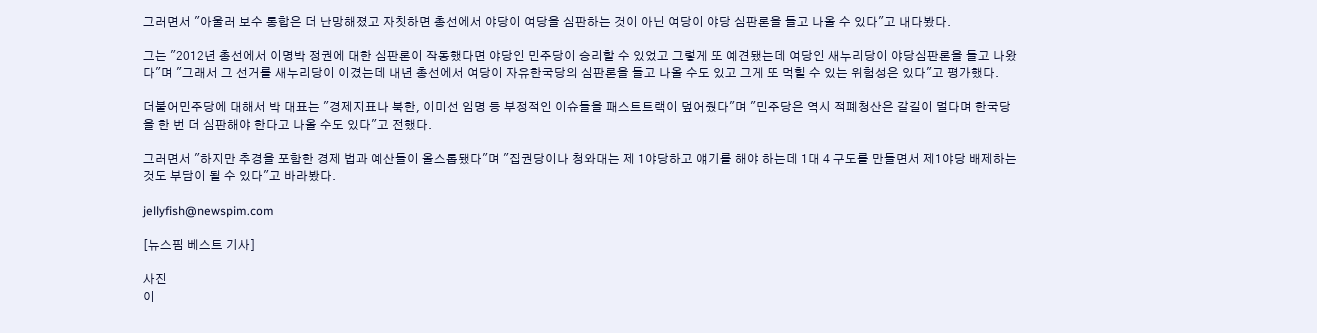그러면서 "아울러 보수 통합은 더 난망해졌고 자칫하면 총선에서 야당이 여당을 심판하는 것이 아닌 여당이 야당 심판론을 들고 나올 수 있다"고 내다봤다.

그는 "2012년 총선에서 이명박 정권에 대한 심판론이 작동했다면 야당인 민주당이 승리할 수 있었고 그렇게 또 예견됐는데 여당인 새누리당이 야당심판론을 들고 나왔다"며 "그래서 그 선거를 새누리당이 이겼는데 내년 총선에서 여당이 자유한국당의 심판론을 들고 나올 수도 있고 그게 또 먹힐 수 있는 위험성은 있다"고 평가했다.

더불어민주당에 대해서 박 대표는 "경제지표나 북한, 이미선 임명 등 부정적인 이슈들을 패스트트랙이 덮어줬다"며 "민주당은 역시 적폐청산은 갈길이 멀다며 한국당을 한 번 더 심판해야 한다고 나올 수도 있다"고 전했다.

그러면서 "하지만 추경을 포함한 경제 법과 예산들이 올스톱됐다"며 "집권당이나 청와대는 제 1야당하고 얘기를 해야 하는데 1대 4 구도를 만들면서 제1야당 배제하는 것도 부담이 될 수 있다"고 바라봤다.

jellyfish@newspim.com

[뉴스핌 베스트 기사]

사진
이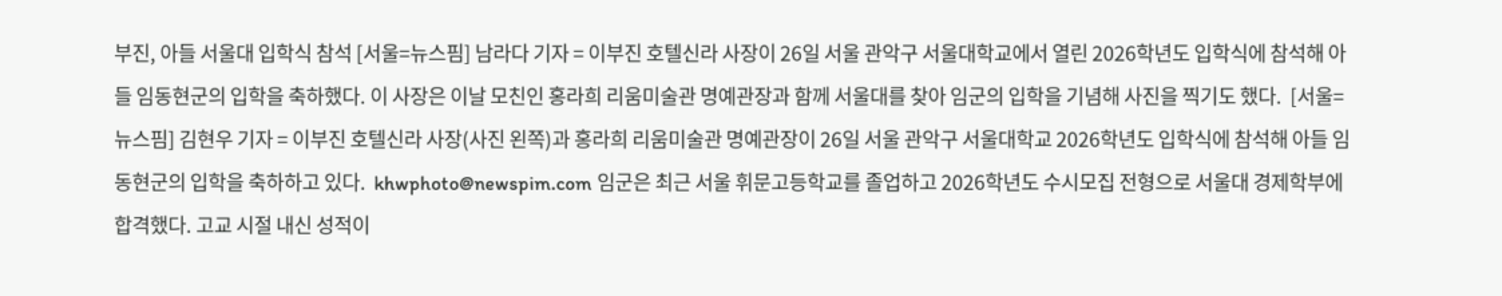부진, 아들 서울대 입학식 참석 [서울=뉴스핌] 남라다 기자 = 이부진 호텔신라 사장이 26일 서울 관악구 서울대학교에서 열린 2026학년도 입학식에 참석해 아들 임동현군의 입학을 축하했다. 이 사장은 이날 모친인 홍라희 리움미술관 명예관장과 함께 서울대를 찾아 임군의 입학을 기념해 사진을 찍기도 했다.  [서울=뉴스핌] 김현우 기자 = 이부진 호텔신라 사장(사진 왼쪽)과 홍라희 리움미술관 명예관장이 26일 서울 관악구 서울대학교 2026학년도 입학식에 참석해 아들 임동현군의 입학을 축하하고 있다.  khwphoto@newspim.com 임군은 최근 서울 휘문고등학교를 졸업하고 2026학년도 수시모집 전형으로 서울대 경제학부에 합격했다. 고교 시절 내신 성적이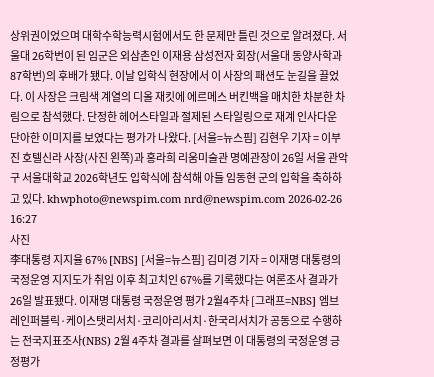상위권이었으며 대학수학능력시험에서도 한 문제만 틀린 것으로 알려졌다. 서울대 26학번이 된 임군은 외삼촌인 이재용 삼성전자 회장(서울대 동양사학과 87학번)의 후배가 됐다. 이날 입학식 현장에서 이 사장의 패션도 눈길을 끌었다. 이 사장은 크림색 계열의 디올 재킷에 에르메스 버킨백을 매치한 차분한 차림으로 참석했다. 단정한 헤어스타일과 절제된 스타일링으로 재계 인사다운 단아한 이미지를 보였다는 평가가 나왔다. [서울=뉴스핌] 김현우 기자 = 이부진 호텔신라 사장(사진 왼쪽)과 홍라희 리움미술관 명예관장이 26일 서울 관악구 서울대학교 2026학년도 입학식에 참석해 아들 임동현 군의 입학을 축하하고 있다. khwphoto@newspim.com nrd@newspim.com 2026-02-26 16:27
사진
李대통령 지지율 67% [NBS] [서울=뉴스핌] 김미경 기자 = 이재명 대통령의 국정운영 지지도가 취임 이후 최고치인 67%를 기록했다는 여론조사 결과가 26일 발표됐다. 이재명 대통령 국정운영 평가 2월4주차 [그래프=NBS] 엠브레인퍼블릭·케이스탯리서치·코리아리서치·한국리서치가 공동으로 수행하는 전국지표조사(NBS) 2월 4주차 결과를 살펴보면 이 대통령의 국정운영 긍정평가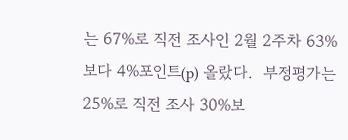는 67%로 직전 조사인 2월 2주차 63%보다 4%포인트(p) 올랐다.  부정평가는 25%로 직전 조사 30%보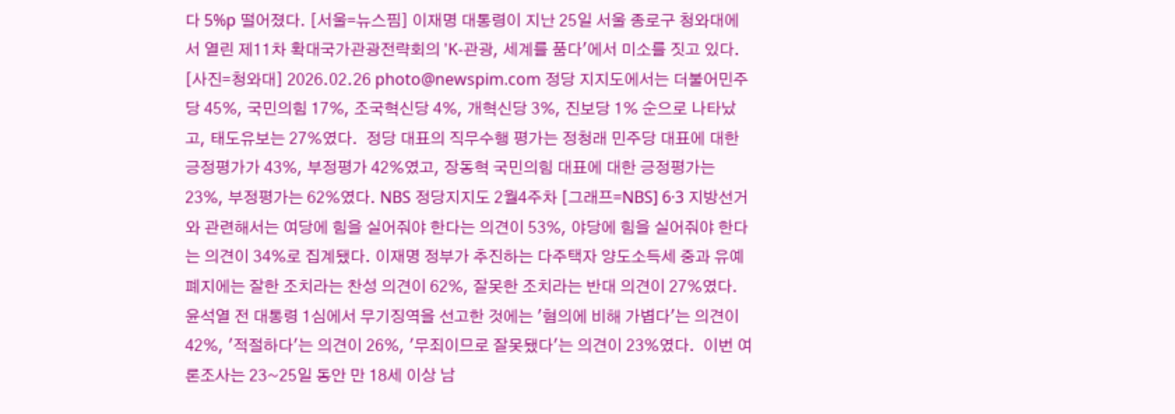다 5%p 떨어졌다. [서울=뉴스핌] 이재명 대통령이 지난 25일 서울 종로구 청와대에서 열린 제11차 확대국가관광전략회의 'K-관광, 세계를 품다'에서 미소를 짓고 있다. [사진=청와대] 2026.02.26 photo@newspim.com 정당 지지도에서는 더불어민주당 45%, 국민의힘 17%, 조국혁신당 4%, 개혁신당 3%, 진보당 1% 순으로 나타났고, 태도유보는 27%였다.  정당 대표의 직무수행 평가는 정청래 민주당 대표에 대한 긍정평가가 43%, 부정평가 42%였고, 장동혁 국민의힘 대표에 대한 긍정평가는 23%, 부정평가는 62%였다. NBS 정당지지도 2월4주차 [그래프=NBS] 6·3 지방선거와 관련해서는 여당에 힘을 실어줘야 한다는 의견이 53%, 야당에 힘을 실어줘야 한다는 의견이 34%로 집계됐다. 이재명 정부가 추진하는 다주택자 양도소득세 중과 유예 폐지에는 잘한 조치라는 찬성 의견이 62%, 잘못한 조치라는 반대 의견이 27%였다.  윤석열 전 대통령 1심에서 무기징역을 선고한 것에는 '혐의에 비해 가볍다'는 의견이 42%, '적절하다'는 의견이 26%, '무죄이므로 잘못됐다'는 의견이 23%였다.  이번 여론조사는 23~25일 동안 만 18세 이상 남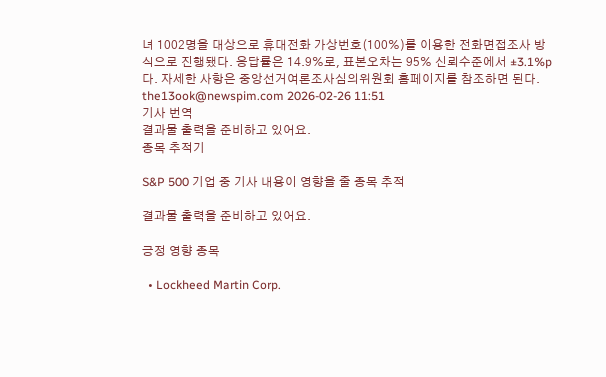녀 1002명을 대상으로 휴대전화 가상번호(100%)를 이용한 전화면접조사 방식으로 진행됐다. 응답률은 14.9%로, 표본오차는 95% 신뢰수준에서 ±3.1%p다. 자세한 사항은 중앙선거여론조사심의위원회 홈페이지를 참조하면 된다.  the13ook@newspim.com 2026-02-26 11:51
기사 번역
결과물 출력을 준비하고 있어요.
종목 추적기

S&P 500 기업 중 기사 내용이 영향을 줄 종목 추적

결과물 출력을 준비하고 있어요.

긍정 영향 종목

  • Lockheed Martin Corp.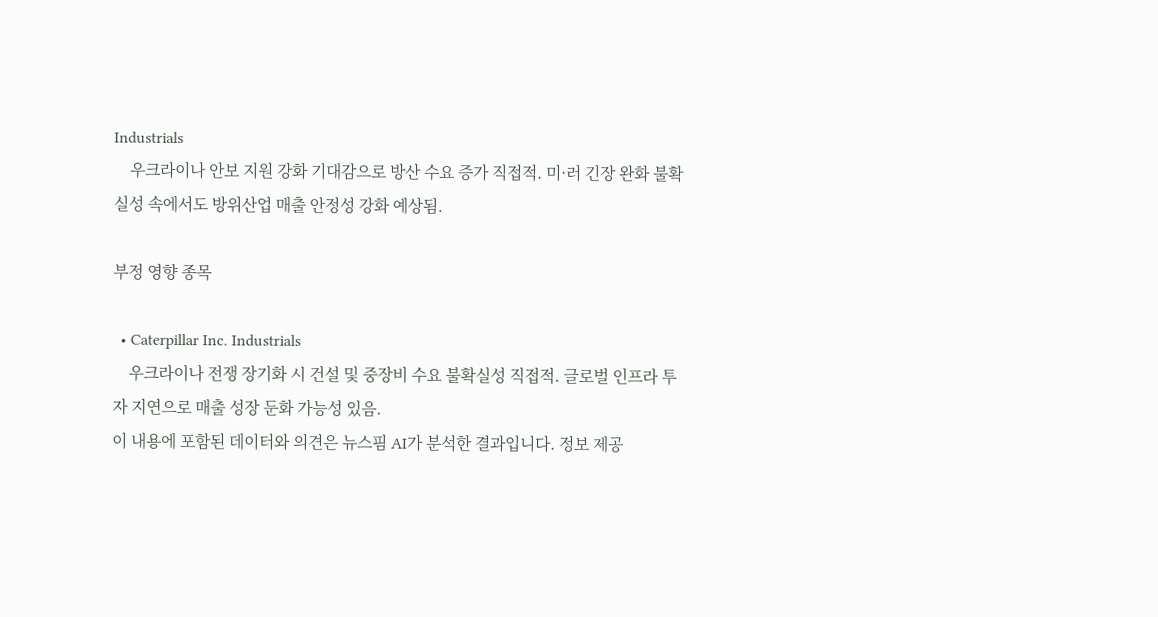Industrials
    우크라이나 안보 지원 강화 기대감으로 방산 수요 증가 직접적. 미·러 긴장 완화 불확실성 속에서도 방위산업 매출 안정성 강화 예상됨.

부정 영향 종목

  • Caterpillar Inc. Industrials
    우크라이나 전쟁 장기화 시 건설 및 중장비 수요 불확실성 직접적. 글로벌 인프라 투자 지연으로 매출 성장 둔화 가능성 있음.
이 내용에 포함된 데이터와 의견은 뉴스핌 AI가 분석한 결과입니다. 정보 제공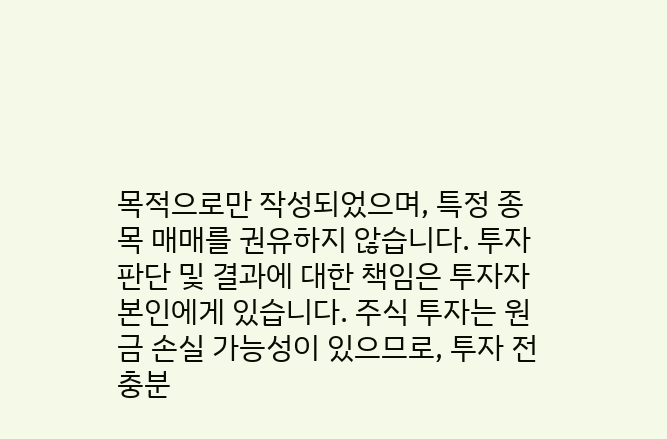목적으로만 작성되었으며, 특정 종목 매매를 권유하지 않습니다. 투자 판단 및 결과에 대한 책임은 투자자 본인에게 있습니다. 주식 투자는 원금 손실 가능성이 있으므로, 투자 전 충분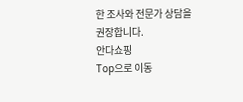한 조사와 전문가 상담을 권장합니다.
안다쇼핑
Top으로 이동